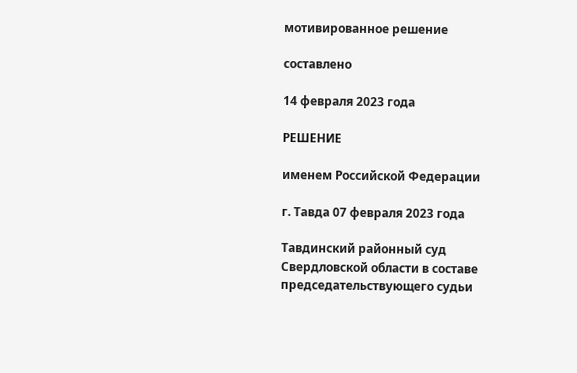мотивированное решение

составлено

14 февраля 2023 года

РЕШЕНИЕ

именем Российской Федерации

г. Тавда 07 февраля 2023 года

Тавдинский районный суд Свердловской области в составе председательствующего судьи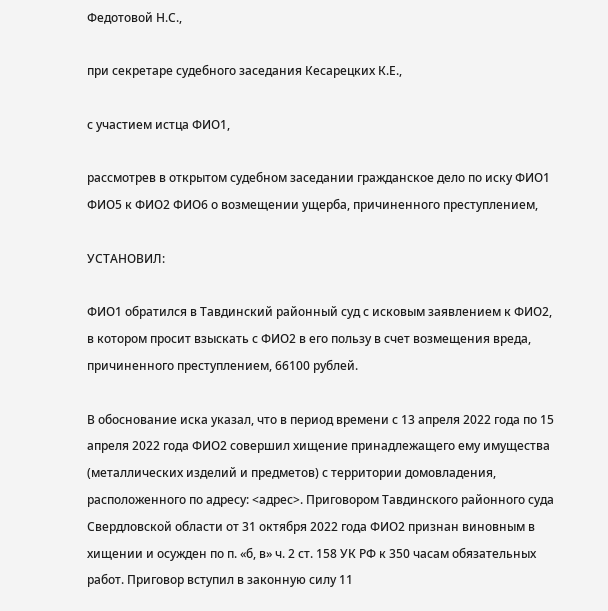Федотовой Н.С.,

при секретаре судебного заседания Кесарецких К.Е.,

с участием истца ФИО1,

рассмотрев в открытом судебном заседании гражданское дело по иску ФИО1 ФИО5 к ФИО2 ФИО6 о возмещении ущерба, причиненного преступлением,

УСТАНОВИЛ:

ФИО1 обратился в Тавдинский районный суд с исковым заявлением к ФИО2, в котором просит взыскать с ФИО2 в его пользу в счет возмещения вреда, причиненного преступлением, 66100 рублей.

В обоснование иска указал, что в период времени с 13 апреля 2022 года по 15 апреля 2022 года ФИО2 совершил хищение принадлежащего ему имущества (металлических изделий и предметов) с территории домовладения, расположенного по адресу: <адрес>. Приговором Тавдинского районного суда Свердловской области от 31 октября 2022 года ФИО2 признан виновным в хищении и осужден по п. «б, в» ч. 2 ст. 158 УК РФ к 350 часам обязательных работ. Приговор вступил в законную силу 11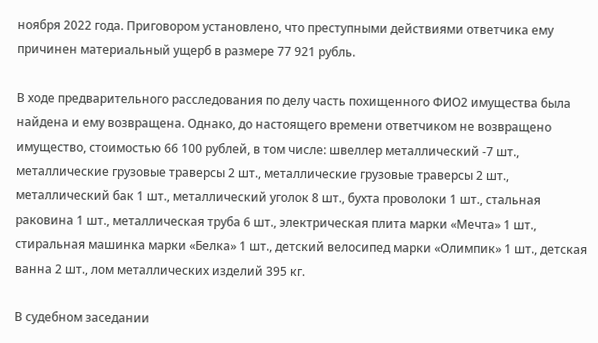ноября 2022 года. Приговором установлено, что преступными действиями ответчика ему причинен материальный ущерб в размере 77 921 рубль.

В ходе предварительного расследования по делу часть похищенного ФИО2 имущества была найдена и ему возвращена. Однако, до настоящего времени ответчиком не возвращено имущество, стоимостью 66 100 рублей, в том числе: швеллер металлический -7 шт., металлические грузовые траверсы 2 шт., металлические грузовые траверсы 2 шт., металлический бак 1 шт., металлический уголок 8 шт., бухта проволоки 1 шт., стальная раковина 1 шт., металлическая труба 6 шт., электрическая плита марки «Мечта» 1 шт., стиральная машинка марки «Белка» 1 шт., детский велосипед марки «Олимпик» 1 шт., детская ванна 2 шт., лом металлических изделий 395 кг.

В судебном заседании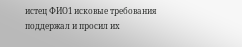истец ФИО1 исковые требования поддержал и просил их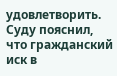удовлетворить. Суду пояснил, что гражданский иск в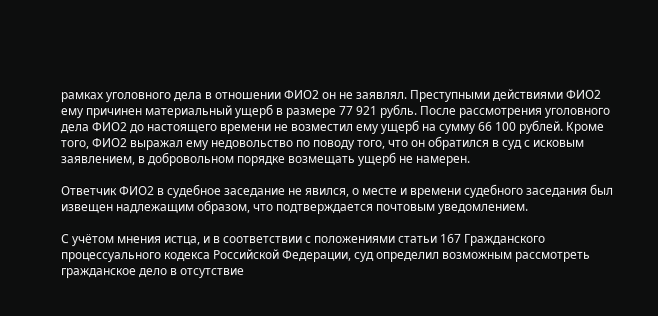рамках уголовного дела в отношении ФИО2 он не заявлял. Преступными действиями ФИО2 ему причинен материальный ущерб в размере 77 921 рубль. После рассмотрения уголовного дела ФИО2 до настоящего времени не возместил ему ущерб на сумму 66 100 рублей. Кроме того, ФИО2 выражал ему недовольство по поводу того, что он обратился в суд с исковым заявлением, в добровольном порядке возмещать ущерб не намерен.

Ответчик ФИО2 в судебное заседание не явился, о месте и времени судебного заседания был извещен надлежащим образом, что подтверждается почтовым уведомлением.

С учётом мнения истца, и в соответствии с положениями статьи 167 Гражданского процессуального кодекса Российской Федерации, суд определил возможным рассмотреть гражданское дело в отсутствие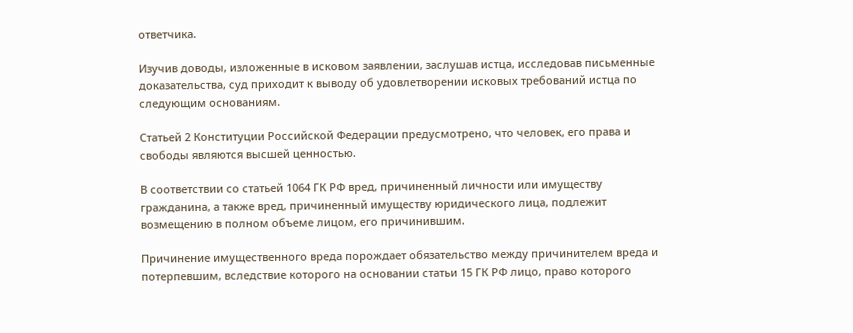ответчика.

Изучив доводы, изложенные в исковом заявлении, заслушав истца, исследовав письменные доказательства, суд приходит к выводу об удовлетворении исковых требований истца по следующим основаниям.

Статьей 2 Конституции Российской Федерации предусмотрено, что человек, его права и свободы являются высшей ценностью.

В соответствии со статьей 1064 ГК РФ вред, причиненный личности или имуществу гражданина, а также вред, причиненный имуществу юридического лица, подлежит возмещению в полном объеме лицом, его причинившим.

Причинение имущественного вреда порождает обязательство между причинителем вреда и потерпевшим, вследствие которого на основании статьи 15 ГК РФ лицо, право которого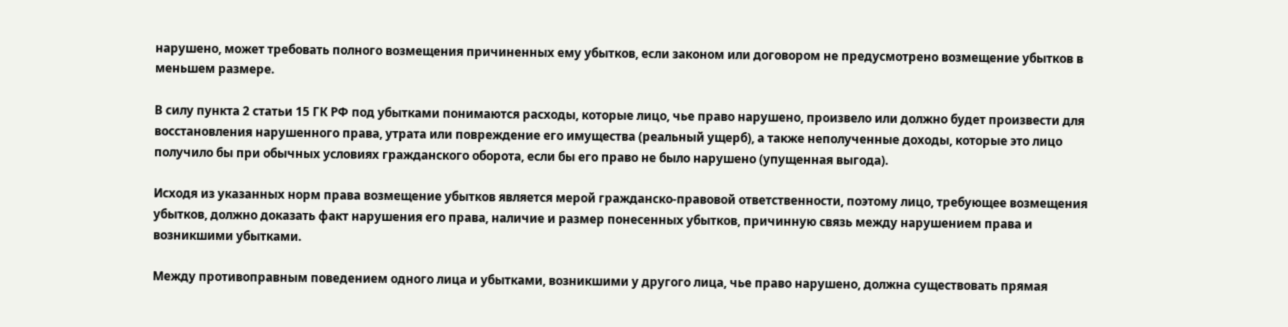нарушено, может требовать полного возмещения причиненных ему убытков, если законом или договором не предусмотрено возмещение убытков в меньшем размере.

В силу пункта 2 статьи 15 ГК РФ под убытками понимаются расходы, которые лицо, чье право нарушено, произвело или должно будет произвести для восстановления нарушенного права, утрата или повреждение его имущества (реальный ущерб), а также неполученные доходы, которые это лицо получило бы при обычных условиях гражданского оборота, если бы его право не было нарушено (упущенная выгода).

Исходя из указанных норм права возмещение убытков является мерой гражданско-правовой ответственности, поэтому лицо, требующее возмещения убытков, должно доказать факт нарушения его права, наличие и размер понесенных убытков, причинную связь между нарушением права и возникшими убытками.

Между противоправным поведением одного лица и убытками, возникшими у другого лица, чье право нарушено, должна существовать прямая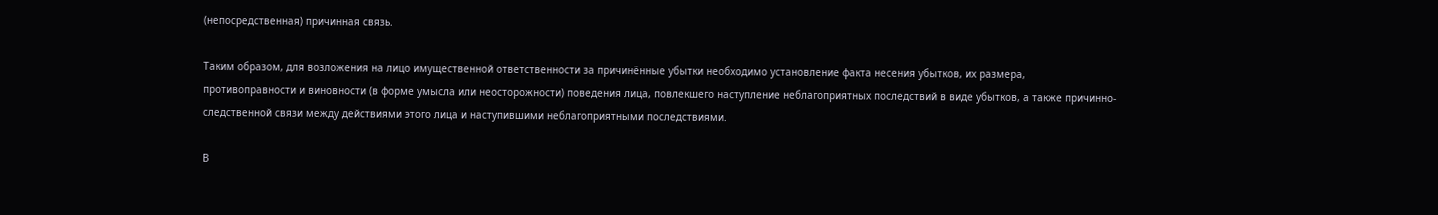(непосредственная) причинная связь.

Таким образом, для возложения на лицо имущественной ответственности за причинённые убытки необходимо установление факта несения убытков, их размера, противоправности и виновности (в форме умысла или неосторожности) поведения лица, повлекшего наступление неблагоприятных последствий в виде убытков, а также причинно-следственной связи между действиями этого лица и наступившими неблагоприятными последствиями.

В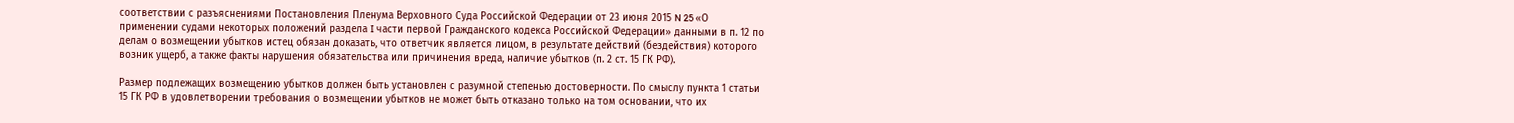соответствии с разъяснениями Постановления Пленума Верховного Суда Российской Федерации от 23 июня 2015 N 25 «О применении судами некоторых положений раздела I части первой Гражданского кодекса Российской Федерации» данными в п. 12 по делам о возмещении убытков истец обязан доказать, что ответчик является лицом, в результате действий (бездействия) которого возник ущерб, а также факты нарушения обязательства или причинения вреда, наличие убытков (п. 2 ст. 15 ГК РФ).

Размер подлежащих возмещению убытков должен быть установлен с разумной степенью достоверности. По смыслу пункта 1 статьи 15 ГК РФ в удовлетворении требования о возмещении убытков не может быть отказано только на том основании, что их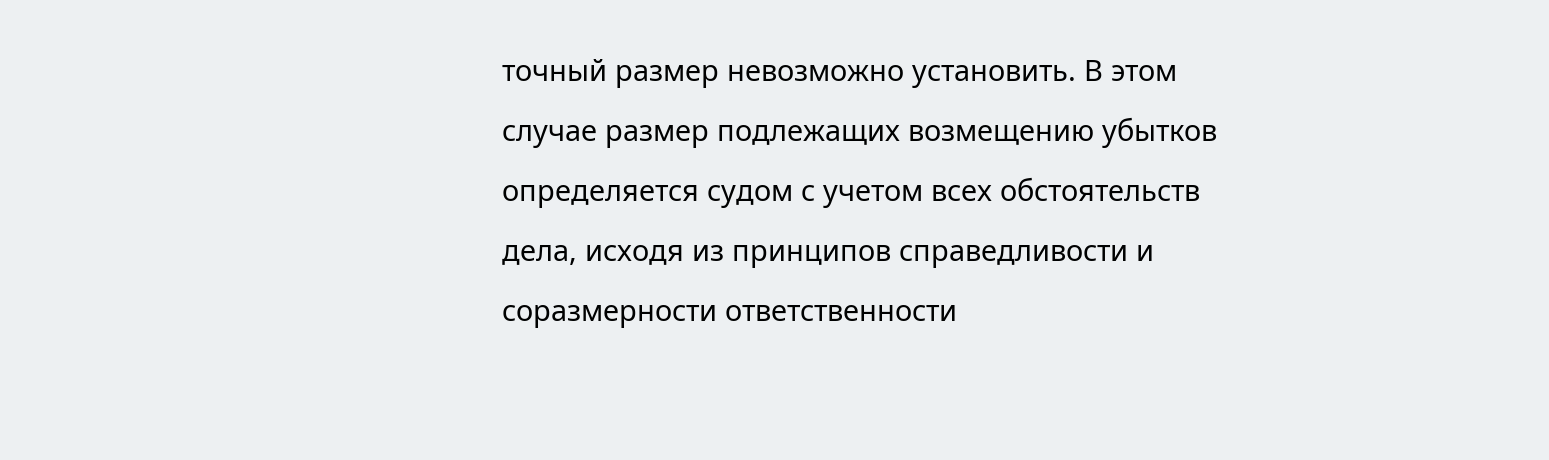точный размер невозможно установить. В этом случае размер подлежащих возмещению убытков определяется судом с учетом всех обстоятельств дела, исходя из принципов справедливости и соразмерности ответственности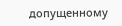допущенному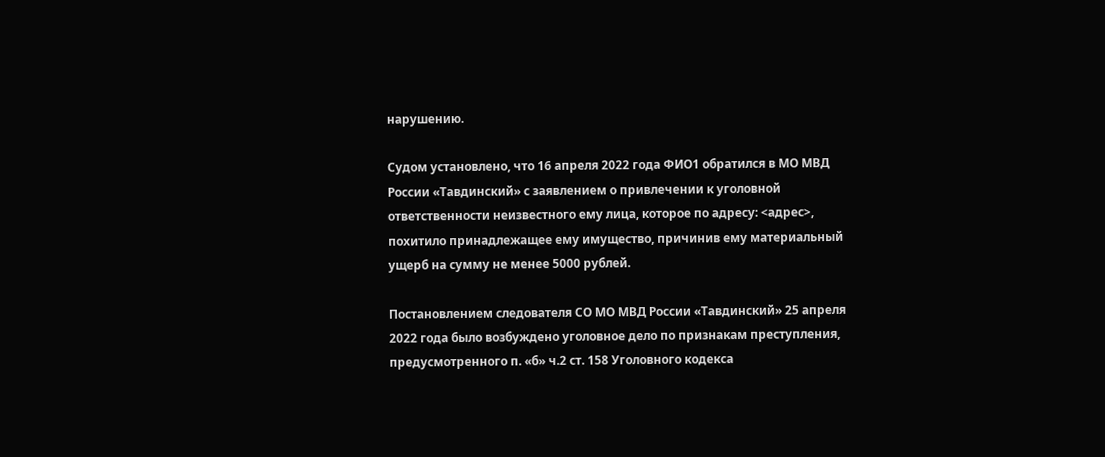нарушению.

Судом установлено, что 16 апреля 2022 года ФИО1 обратился в МО МВД России «Тавдинский» с заявлением о привлечении к уголовной ответственности неизвестного ему лица, которое по адресу: <адрес>, похитило принадлежащее ему имущество, причинив ему материальный ущерб на сумму не менее 5000 рублей.

Постановлением следователя СО МО МВД России «Тавдинский» 25 апреля 2022 года было возбуждено уголовное дело по признакам преступления, предусмотренного п. «б» ч.2 ст. 158 Уголовного кодекса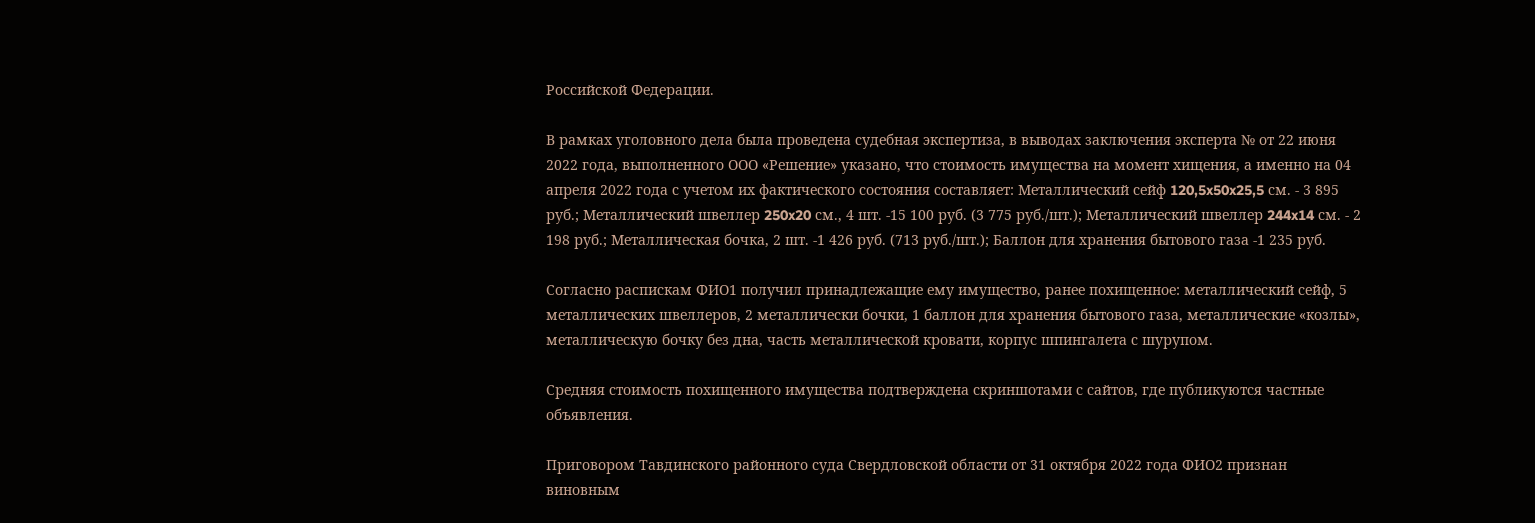Российской Федерации.

В рамках уголовного дела была проведена судебная экспертиза, в выводах заключения эксперта № от 22 июня 2022 года, выполненного ООО «Решение» указано, что стоимость имущества на момент хищения, а именно на 04 апреля 2022 года с учетом их фактического состояния составляет: Металлический сейф 120,5x50x25,5 см. - 3 895 руб.; Металлический швеллер 250x20 см., 4 шт. -15 100 руб. (3 775 руб./шт.); Металлический швеллер 244x14 см. - 2 198 руб.; Металлическая бочка, 2 шт. -1 426 руб. (713 руб./шт.); Баллон для хранения бытового газа -1 235 руб.

Согласно распискам ФИО1 получил принадлежащие ему имущество, ранее похищенное: металлический сейф, 5 металлических швеллеров, 2 металлически бочки, 1 баллон для хранения бытового газа, металлические «козлы», металлическую бочку без дна, часть металлической кровати, корпус шпингалета с шурупом.

Средняя стоимость похищенного имущества подтверждена скриншотами с сайтов, где публикуются частные объявления.

Приговором Тавдинского районного суда Свердловской области от 31 октября 2022 года ФИО2 признан виновным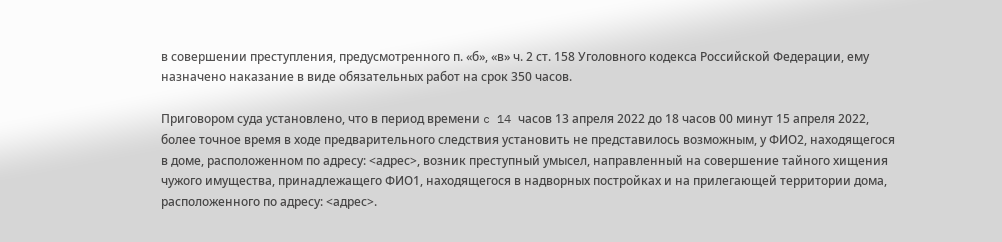в совершении преступления, предусмотренного п. «б», «в» ч. 2 ст. 158 Уголовного кодекса Российской Федерации, ему назначено наказание в виде обязательных работ на срок 350 часов.

Приговором суда установлено, что в период времени c 14 часов 13 апреля 2022 до 18 часов 00 минут 15 апреля 2022, более точное время в ходе предварительного следствия установить не представилось возможным, у ФИО2, находящегося в доме, расположенном по адресу: <адрес>, возник преступный умысел, направленный на совершение тайного хищения чужого имущества, принадлежащего ФИО1, находящегося в надворных постройках и на прилегающей территории дома, расположенного по адресу: <адрес>.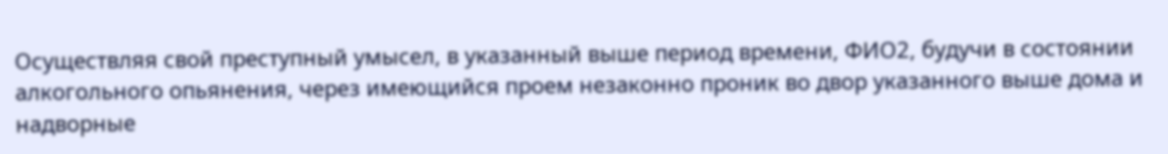Осуществляя свой преступный умысел, в указанный выше период времени, ФИО2, будучи в состоянии алкогольного опьянения, через имеющийся проем незаконно проник во двор указанного выше дома и надворные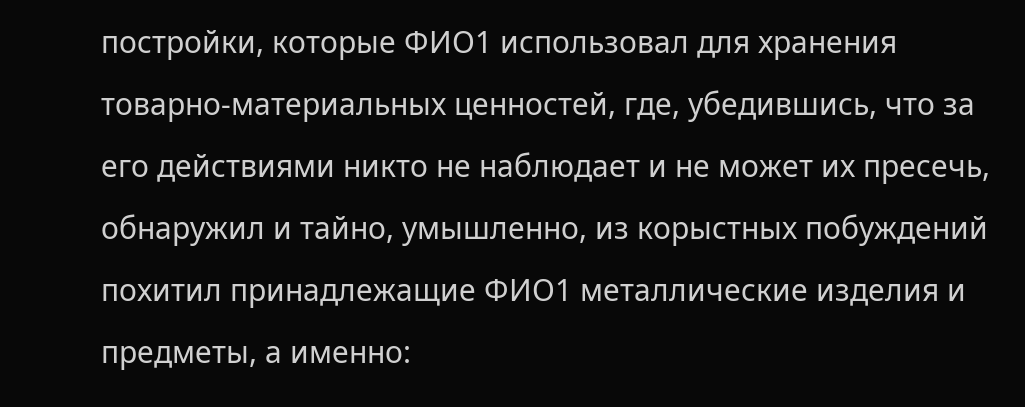постройки, которые ФИО1 использовал для хранения товарно-материальных ценностей, где, убедившись, что за его действиями никто не наблюдает и не может их пресечь, обнаружил и тайно, умышленно, из корыстных побуждений похитил принадлежащие ФИО1 металлические изделия и предметы, а именно: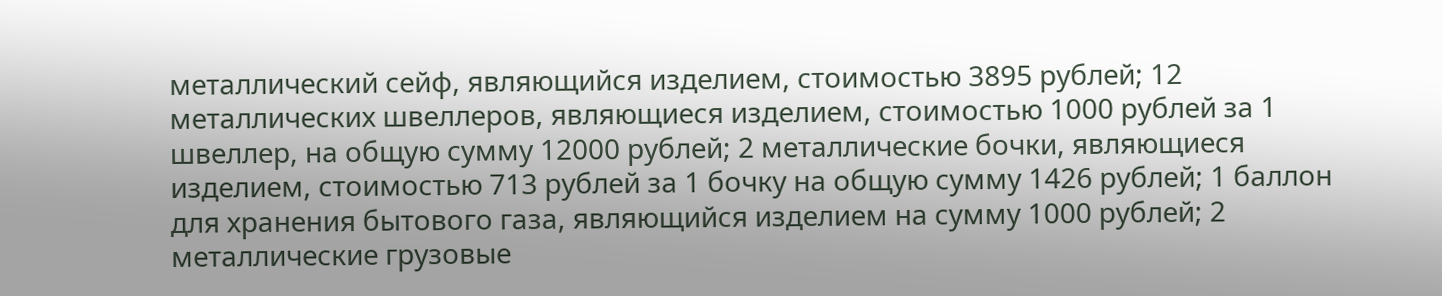металлический сейф, являющийся изделием, стоимостью 3895 рублей; 12 металлических швеллеров, являющиеся изделием, стоимостью 1000 рублей за 1 швеллер, на общую сумму 12000 рублей; 2 металлические бочки, являющиеся изделием, стоимостью 713 рублей за 1 бочку на общую сумму 1426 рублей; 1 баллон для хранения бытового газа, являющийся изделием на сумму 1000 рублей; 2 металлические грузовые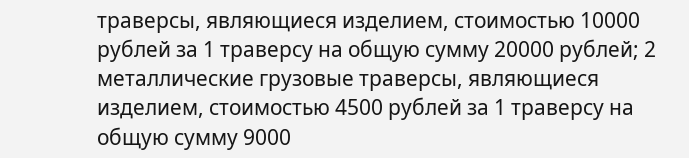траверсы, являющиеся изделием, стоимостью 10000 рублей за 1 траверсу на общую сумму 20000 рублей; 2 металлические грузовые траверсы, являющиеся изделием, стоимостью 4500 рублей за 1 траверсу на общую сумму 9000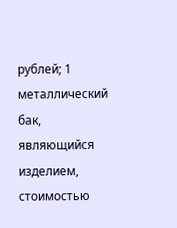рублей; 1 металлический бак, являющийся изделием, стоимостью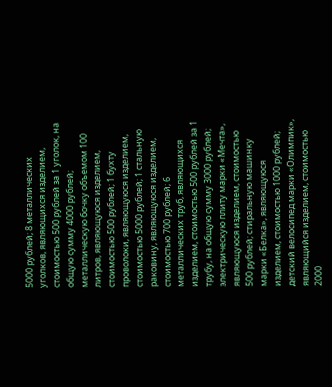5000 рублей; 8 металлических уголков, являющихся изделием, стоимостью 500 рублей за 1 уголок, на общую сумму 4000 рублей; металлическую бочку объемом 100 литров, являющуюся изделием, стоимостью 500 рублей; 1 бухту проволоки, являющуюся изделием, стоимостью 5000 рублей; 1 стальную раковину, являющуюся изделием, стоимостью 700 рублей; 6 металлических труб, являющихся изделием, стоимостью 500 рублей за 1 трубу, на общую сумму 3000 рублей; электрическую плиту марки «Мечта», являющуюся изделием, стоимостью 500 рублей; стиральную машинку марки «Белка», являющуюся изделием, стоимостью 1000 рублей; детский велосипед марки «Олимпик», являющийся изделием, стоимостью 2000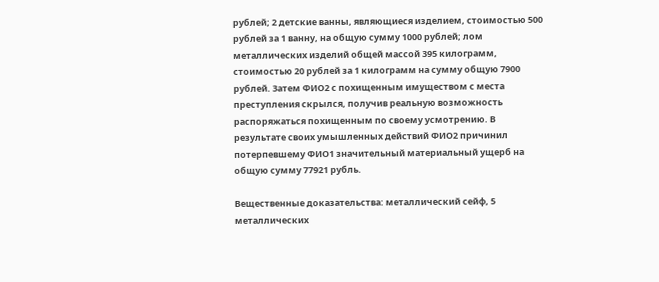рублей; 2 детские ванны, являющиеся изделием, стоимостью 500 рублей за 1 ванну, на общую сумму 1000 рублей; лом металлических изделий общей массой 395 килограмм, стоимостью 20 рублей за 1 килограмм на сумму общую 7900 рублей. Затем ФИО2 с похищенным имуществом с места преступления скрылся, получив реальную возможность распоряжаться похищенным по своему усмотрению. В результате своих умышленных действий ФИО2 причинил потерпевшему ФИО1 значительный материальный ущерб на общую сумму 77921 рубль.

Вещественные доказательства: металлический сейф, 5 металлических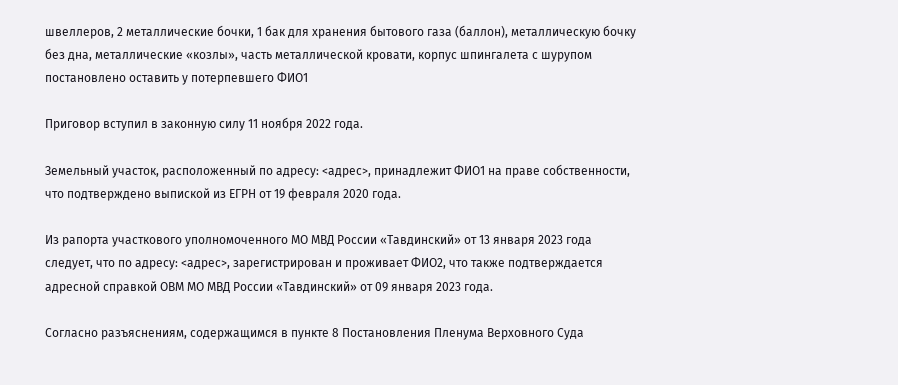швеллеров, 2 металлические бочки, 1 бак для хранения бытового газа (баллон), металлическую бочку без дна, металлические «козлы», часть металлической кровати, корпус шпингалета с шурупом постановлено оставить у потерпевшего ФИО1

Приговор вступил в законную силу 11 ноября 2022 года.

Земельный участок, расположенный по адресу: <адрес>, принадлежит ФИО1 на праве собственности, что подтверждено выпиской из ЕГРН от 19 февраля 2020 года.

Из рапорта участкового уполномоченного МО МВД России «Тавдинский» от 13 января 2023 года следует, что по адресу: <адрес>, зарегистрирован и проживает ФИО2, что также подтверждается адресной справкой ОВМ МО МВД России «Тавдинский» от 09 января 2023 года.

Согласно разъяснениям, содержащимся в пункте 8 Постановления Пленума Верховного Суда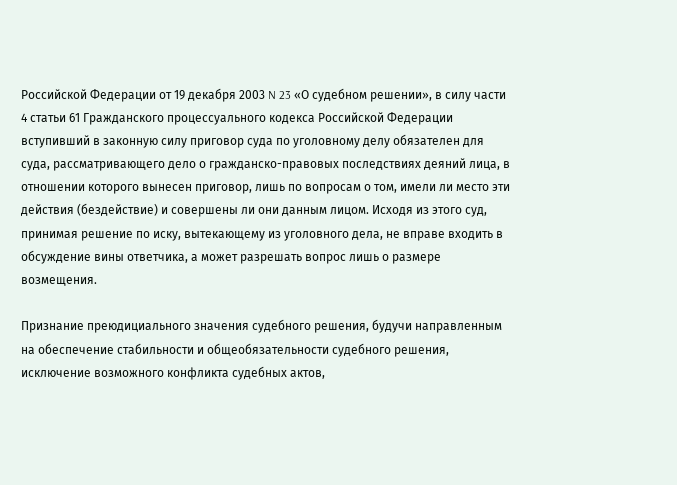Российской Федерации от 19 декабря 2003 N 23 «О судебном решении», в силу части 4 статьи 61 Гражданского процессуального кодекса Российской Федерации вступивший в законную силу приговор суда по уголовному делу обязателен для суда, рассматривающего дело о гражданско-правовых последствиях деяний лица, в отношении которого вынесен приговор, лишь по вопросам о том, имели ли место эти действия (бездействие) и совершены ли они данным лицом. Исходя из этого суд, принимая решение по иску, вытекающему из уголовного дела, не вправе входить в обсуждение вины ответчика, а может разрешать вопрос лишь о размере возмещения.

Признание преюдициального значения судебного решения, будучи направленным на обеспечение стабильности и общеобязательности судебного решения, исключение возможного конфликта судебных актов,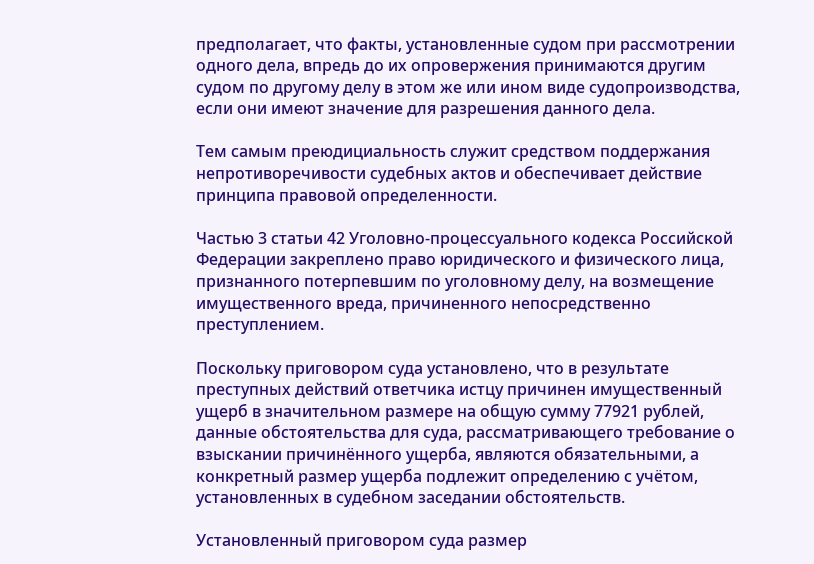предполагает, что факты, установленные судом при рассмотрении одного дела, впредь до их опровержения принимаются другим судом по другому делу в этом же или ином виде судопроизводства, если они имеют значение для разрешения данного дела.

Тем самым преюдициальность служит средством поддержания непротиворечивости судебных актов и обеспечивает действие принципа правовой определенности.

Частью 3 статьи 42 Уголовно-процессуального кодекса Российской Федерации закреплено право юридического и физического лица, признанного потерпевшим по уголовному делу, на возмещение имущественного вреда, причиненного непосредственно преступлением.

Поскольку приговором суда установлено, что в результате преступных действий ответчика истцу причинен имущественный ущерб в значительном размере на общую сумму 77921 рублей, данные обстоятельства для суда, рассматривающего требование о взыскании причинённого ущерба, являются обязательными, а конкретный размер ущерба подлежит определению с учётом, установленных в судебном заседании обстоятельств.

Установленный приговором суда размер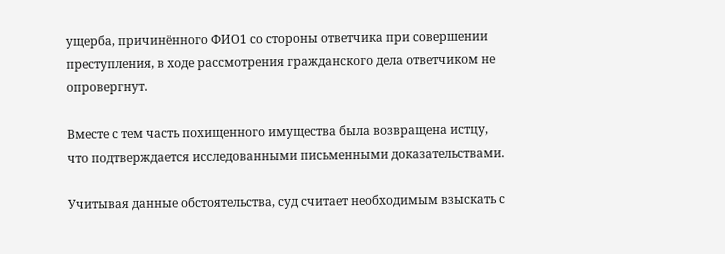ущерба, причинённого ФИО1 со стороны ответчика при совершении преступления, в ходе рассмотрения гражданского дела ответчиком не опровергнут.

Вместе с тем часть похищенного имущества была возвращена истцу, что подтверждается исследованными письменными доказательствами.

Учитывая данные обстоятельства, суд считает необходимым взыскать с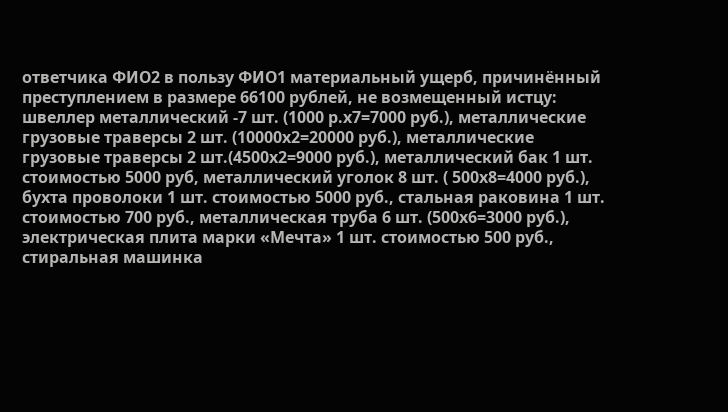ответчика ФИО2 в пользу ФИО1 материальный ущерб, причинённый преступлением в размере 66100 рублей, не возмещенный истцу: швеллер металлический -7 шт. (1000 р.х7=7000 руб.), металлические грузовые траверсы 2 шт. (10000х2=20000 руб.), металлические грузовые траверсы 2 шт.(4500х2=9000 руб.), металлический бак 1 шт. стоимостью 5000 руб, металлический уголок 8 шт. ( 500х8=4000 руб.), бухта проволоки 1 шт. стоимостью 5000 руб., стальная раковина 1 шт. стоимостью 700 руб., металлическая труба 6 шт. (500х6=3000 руб.), электрическая плита марки «Мечта» 1 шт. стоимостью 500 руб., стиральная машинка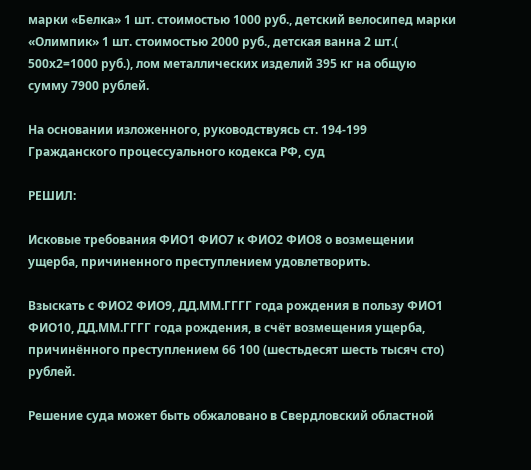марки «Белка» 1 шт. стоимостью 1000 руб., детский велосипед марки «Олимпик» 1 шт. стоимостью 2000 руб., детская ванна 2 шт.( 500х2=1000 руб.), лом металлических изделий 395 кг на общую сумму 7900 рублей.

На основании изложенного, руководствуясь ст. 194-199 Гражданского процессуального кодекса РФ, суд

РЕШИЛ:

Исковые требования ФИО1 ФИО7 к ФИО2 ФИО8 о возмещении ущерба, причиненного преступлением удовлетворить.

Взыскать с ФИО2 ФИО9, ДД.ММ.ГГГГ года рождения в пользу ФИО1 ФИО10, ДД.ММ.ГГГГ года рождения, в счёт возмещения ущерба, причинённого преступлением 66 100 (шестьдесят шесть тысяч сто) рублей.

Решение суда может быть обжаловано в Свердловский областной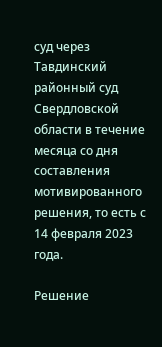суд через Тавдинский районный суд Свердловской области в течение месяца со дня составления мотивированного решения, то есть с 14 февраля 2023 года.

Решение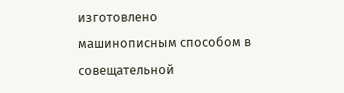изготовлено машинописным способом в совещательной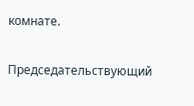комнате.

Председательствующий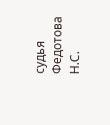судья Федотова Н.С.